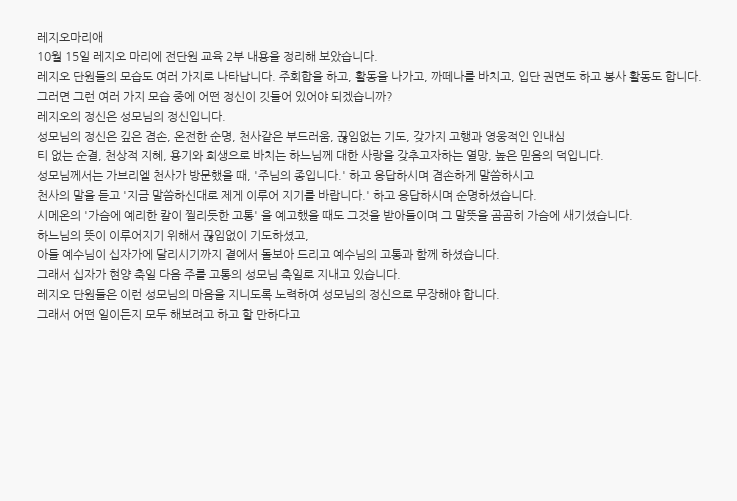레지오마리애
10월 15일 레지오 마리에 전단원 교육 2부 내용을 정리해 보았습니다.
레지오 단원들의 모습도 여러 가지로 나타납니다. 주회합을 하고, 활동을 나가고, 까떼나를 바치고, 입단 권면도 하고 봉사 활동도 합니다.
그러면 그런 여러 가지 모습 중에 어떤 정신이 깃들어 있어야 되겠습니까?
레지오의 정신은 성모님의 정신입니다.
성모님의 정신은 깊은 겸손, 온전한 순명, 천사같은 부드러움, 끊임없는 기도, 갖가지 고행과 영웅적인 인내심
티 없는 순결, 천상적 지혜, 용기와 희생으로 바치는 하느님께 대한 사랑을 갖추고자하는 열망, 높은 믿음의 덕입니다.
성모님께서는 가브리엘 천사가 방문했을 때, '주님의 종입니다.' 하고 응답하시며 겸손하게 말씀하시고
천사의 말을 듣고 '지금 말씀하신대로 제게 이루어 지기를 바랍니다.' 하고 응답하시며 순명하셨습니다.
시메온의 '가슴에 예리한 칼이 찔리듯한 고통' 을 예고했을 때도 그것을 받아들이며 그 말뜻을 곰곰히 가슴에 새기셨습니다.
하느님의 뜻이 이루어지기 위해서 끊임없이 기도하셨고,
아들 예수님이 십자가에 달리시기까지 곁에서 돌보아 드리고 예수님의 고통과 함께 하셨습니다.
그래서 십자가 현양 축일 다음 주를 고통의 성모님 축일로 지내고 있습니다.
레지오 단원들은 이런 성모님의 마음을 지니도록 노력하여 성모님의 정신으로 무장해야 합니다.
그래서 어떤 일이든지 모두 해보려고 하고 할 만하다고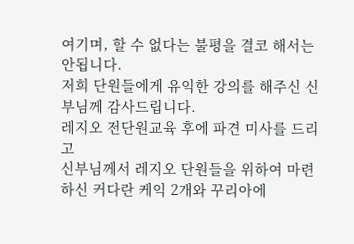여기며, 할 수 없다는 불평을 결코 해서는 안됩니다.
저희 단원들에게 유익한 강의를 해주신 신부님께 감사드립니다.
레지오 전단원교육 후에 파견 미사를 드리고
신부님께서 레지오 단원들을 위하여 마련하신 커다란 케익 2개와 꾸리아에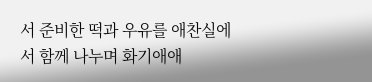서 준비한 떡과 우유를 애찬실에서 함께 나누며 화기애애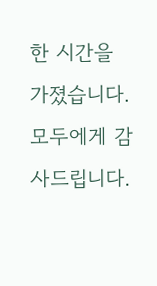한 시간을 가졌습니다.
모두에게 감사드립니다.